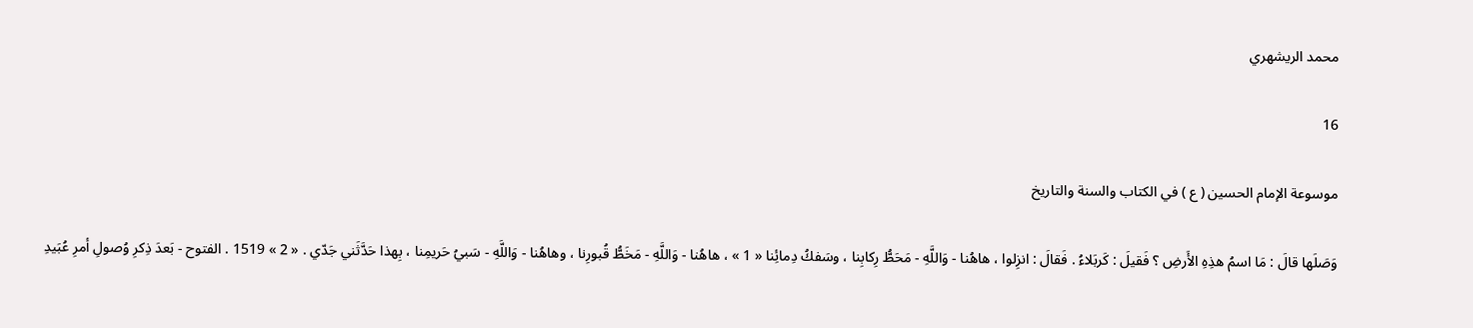محمد الريشهري

16

موسوعة الإمام الحسين ( ع ) في الكتاب والسنة والتاريخ

وَصَلَها قالَ : مَا اسمُ هذِهِ الأَرضِ ؟ فَقيلَ : كَربَلاءُ . فَقالَ : انزِلوا ، هاهُنا - وَاللَّهِ - مَحَطُّ رِكابِنا ، وسَفكُ دِمائِنا « 1 » ، هاهُنا - وَاللَّهِ - مَخَطُّ قُبورِنا ، وهاهُنا - وَاللَّهِ - سَبيُ حَريمِنا ، بِهذا حَدَّثَني جَدّي . « 2 » 1519 . الفتوح - بَعدَ ذِكرِ وُصولِ أمرِ عُبَيدِ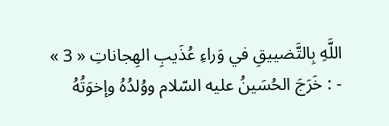اللَّهِ بِالتَّضييقِ في وَراءِ عُذَيبِ الهِجاناتِ « 3 » - : خَرَجَ الحُسَينُ عليه السّلام ووُلدُهُ وإخوَتُهُ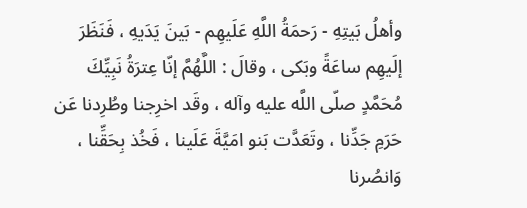وأهلُ بَيتِهِ - رَحمَةُ اللَّهِ عَلَيهِم - بَينَ يَدَيهِ ، فَنَظَرَ إلَيهِم ساعَةً وبَكى ، وقالَ : اللَّهُمَّ إنّا عِترَةُ نَبِيِّكَ مُحَمَّدٍ صلّى اللَّه عليه وآله ، وقَد اخرِجنا وطُرِدنا عَن حَرَمِ جَدِّنا ، وتَعَدَّت بَنو امَيَّةَ عَلَينا ، فَخُذ بِحَقِّنا ، وَانصُرنا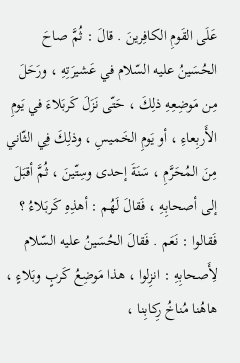عَلَى القَومِ الكافِرينَ . قالَ : ثُمَّ صاحَ الحُسَينُ عليه السّلام في عَشيرَتِهِ ، ورَحَلَ مِن مَوضِعِهِ ذلِكَ ، حَتّى نَزَلَ كَربَلاءَ في يَومِ الأَربِعاءِ ، أو يَومِ الخَميسِ ، وذلِكَ فِي الثّاني مِنَ المُحَرَّمِ ، سَنَةَ إحدى وسِتّينَ ، ثُمَّ أقبَلَ إلى أصحابِهِ ، فَقالَ لَهُم : أهذِهِ كَربَلاءُ ؟ فَقالوا : نَعَم . فَقالَ الحُسَينُ عليه السّلام لِأَصحابِهِ : انزِلوا ، هذا مَوضِعُ كَربٍ وبَلاءٍ ، هاهُنا مُناخُ رِكابِنا ،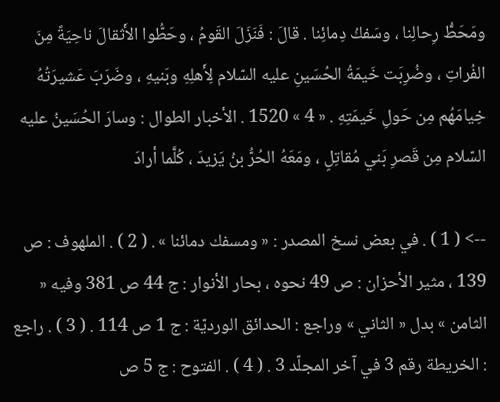ومَحَطُّ رِحالِنا ، وسَفكُ دِمائِنا . قالَ : فَنَزَلَ القَومُ ، وحَطُّوا الأَثقالَ ناحِيَةً مِنَ الفُراتِ ، وضُرِبَت خَيمَةُ الحُسَينِ عليه السّلام لِأَهلِهِ وبَنيهِ ، وضَرَبَ عَشيرَتُهُ خِيامَهُم مِن حَولِ خَيمَتِهِ . « 4 » 1520 . الأخبار الطوال : وسارَ الحُسَينُ عليه السّلام مِن قَصرِ بَني مُقاتِلٍ ، ومَعَهُ الحُرُّ بنُ يَزيدَ ، كُلَّما أرادَ

--> ( 1 ) . في بعض نسخ المصدر : « ومسفك دمائنا » . ( 2 ) . الملهوف : ص 139 ، مثير الأحزان : ص 49 نحوه ، بحار الأنوار : ج 44 ص 381 وفيه « الثامن » بدل « الثاني » وراجع : الحدائق الورديّة : ج 1 ص 114 . ( 3 ) . راجع : الخريطة رقم 3 في آخر المجلّد 3 . ( 4 ) . الفتوح : ج 5 ص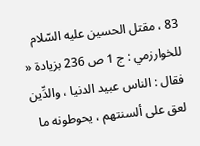83 ، مقتل الحسين عليه السّلام للخوارزمي : ج 1 ص 236 بزيادة « فقال : الناس عبيد الدنيا ، والدِّين لعق على ألسنتهم ، يحوطونه ما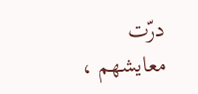درّت معايشهم ،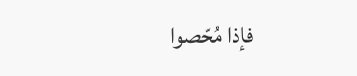فإذا مُحّصوا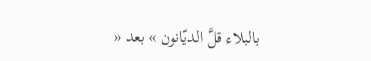بالبلاء قلَّ الديّانون » بعد «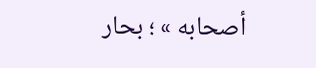أصحابه » ؛ بحار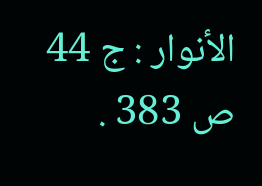الأنوار : ج 44 ص 383 .